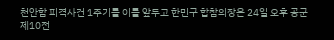천안함 피격사건 1주기를 이틀 앞두고 한민구 합참의장은 24일 오후 공군 제10전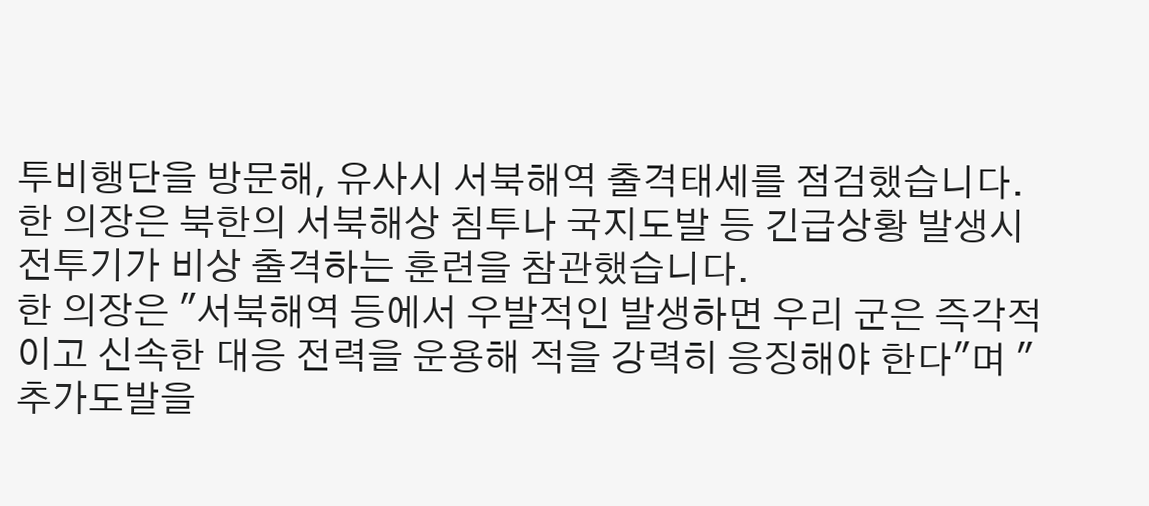투비행단을 방문해, 유사시 서북해역 출격태세를 점검했습니다.
한 의장은 북한의 서북해상 침투나 국지도발 등 긴급상황 발생시 전투기가 비상 출격하는 훈련을 참관했습니다.
한 의장은 "서북해역 등에서 우발적인 발생하면 우리 군은 즉각적이고 신속한 대응 전력을 운용해 적을 강력히 응징해야 한다"며 "추가도발을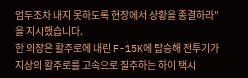엄두조차 내지 못하도록 현장에서 상황을 종결하라"을 지시했습니다.
한 의장은 활주로에 내린 F-15K에 탑승해 전투기가 지상의 활주로를 고속으로 질주하는 하이 택시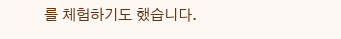를 체험하기도 했습니다.